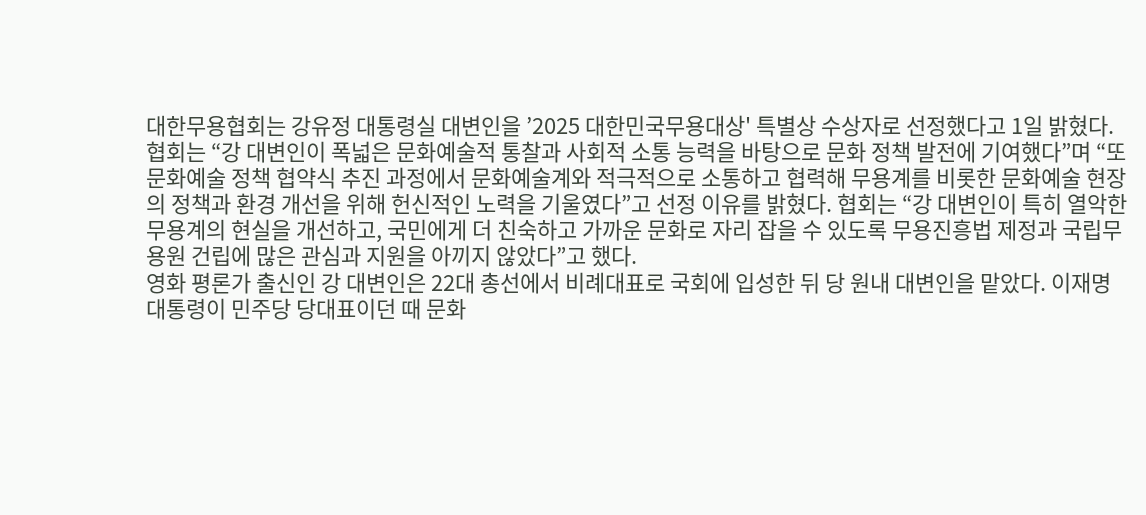대한무용협회는 강유정 대통령실 대변인을 ’2025 대한민국무용대상' 특별상 수상자로 선정했다고 1일 밝혔다.
협회는 “강 대변인이 폭넓은 문화예술적 통찰과 사회적 소통 능력을 바탕으로 문화 정책 발전에 기여했다”며 “또 문화예술 정책 협약식 추진 과정에서 문화예술계와 적극적으로 소통하고 협력해 무용계를 비롯한 문화예술 현장의 정책과 환경 개선을 위해 헌신적인 노력을 기울였다”고 선정 이유를 밝혔다. 협회는 “강 대변인이 특히 열악한 무용계의 현실을 개선하고, 국민에게 더 친숙하고 가까운 문화로 자리 잡을 수 있도록 무용진흥법 제정과 국립무용원 건립에 많은 관심과 지원을 아끼지 않았다”고 했다.
영화 평론가 출신인 강 대변인은 22대 총선에서 비례대표로 국회에 입성한 뒤 당 원내 대변인을 맡았다. 이재명 대통령이 민주당 당대표이던 때 문화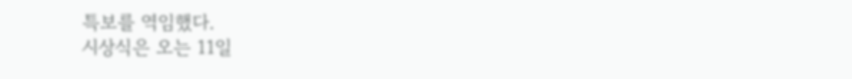특보를 역임했다.
시상식은 오는 11일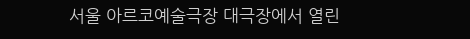서울 아르코예술극장 대극장에서 열린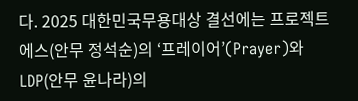다. 2025 대한민국무용대상 결선에는 프로젝트 에스(안무 정석순)의 ‘프레이어’(Prayer)와 LDP(안무 윤나라)의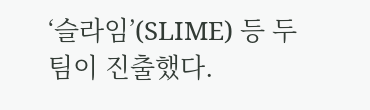‘슬라임’(SLIME) 등 두 팀이 진출했다.